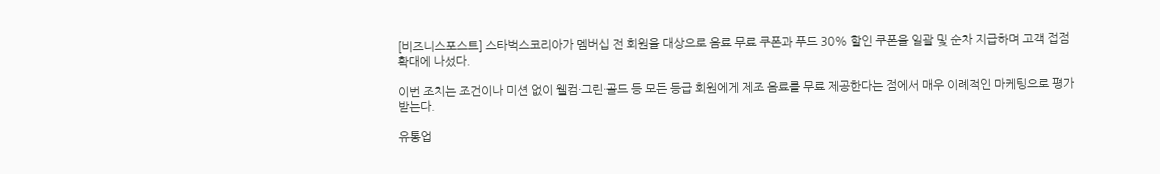[비즈니스포스트] 스타벅스코리아가 멤버십 전 회원을 대상으로 음료 무료 쿠폰과 푸드 30% 할인 쿠폰을 일괄 및 순차 지급하며 고객 접점 확대에 나섰다.

이번 조치는 조건이나 미션 없이 웰컴·그린·골드 등 모든 등급 회원에게 제조 음료를 무료 제공한다는 점에서 매우 이례적인 마케팅으로 평가받는다.

유통업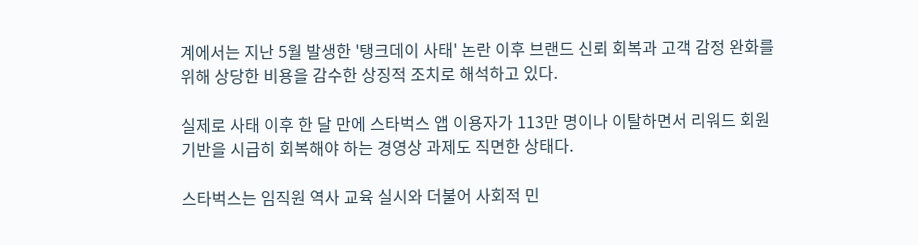계에서는 지난 5월 발생한 '탱크데이 사태' 논란 이후 브랜드 신뢰 회복과 고객 감정 완화를 위해 상당한 비용을 감수한 상징적 조치로 해석하고 있다.

실제로 사태 이후 한 달 만에 스타벅스 앱 이용자가 113만 명이나 이탈하면서 리워드 회원 기반을 시급히 회복해야 하는 경영상 과제도 직면한 상태다.

스타벅스는 임직원 역사 교육 실시와 더불어 사회적 민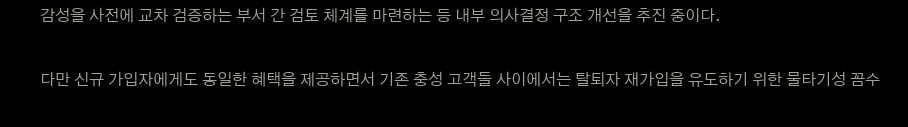감성을 사전에 교차 검증하는 부서 간 검토 체계를 마련하는 등 내부 의사결정 구조 개선을 추진 중이다.

다만 신규 가입자에게도 동일한 혜택을 제공하면서 기존 충성 고객들 사이에서는 탈퇴자 재가입을 유도하기 위한 물타기성 꼼수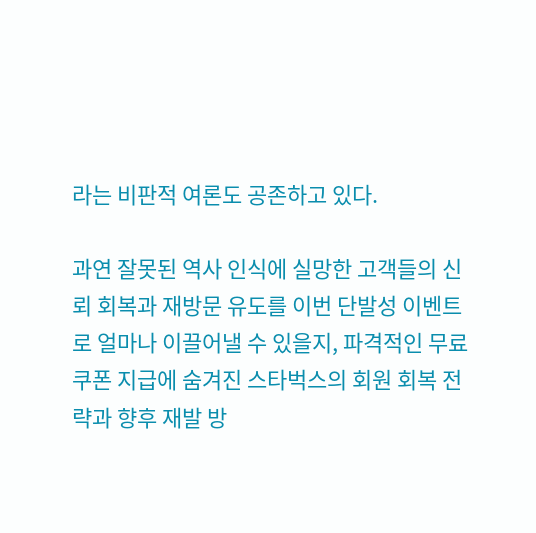라는 비판적 여론도 공존하고 있다.

과연 잘못된 역사 인식에 실망한 고객들의 신뢰 회복과 재방문 유도를 이번 단발성 이벤트로 얼마나 이끌어낼 수 있을지, 파격적인 무료 쿠폰 지급에 숨겨진 스타벅스의 회원 회복 전략과 향후 재발 방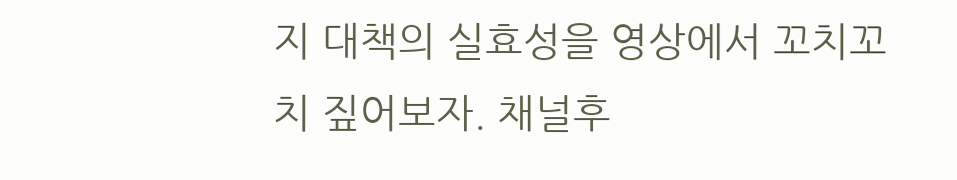지 대책의 실효성을 영상에서 꼬치꼬치 짚어보자. 채널후